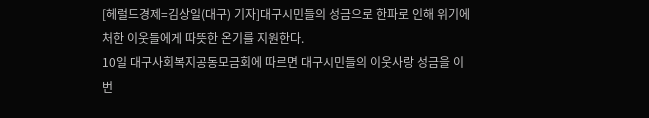[헤럴드경제=김상일(대구) 기자]대구시민들의 성금으로 한파로 인해 위기에 처한 이웃들에게 따뜻한 온기를 지원한다.
10일 대구사회복지공동모금회에 따르면 대구시민들의 이웃사랑 성금을 이번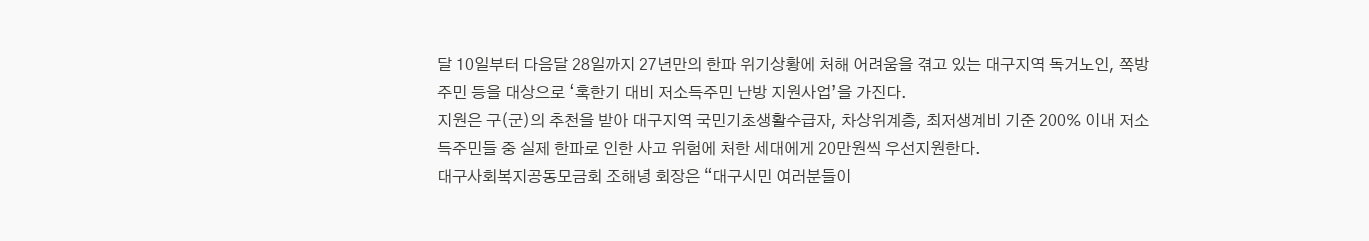달 10일부터 다음달 28일까지 27년만의 한파 위기상황에 처해 어려움을 겪고 있는 대구지역 독거노인, 쪽방주민 등을 대상으로 ‘혹한기 대비 저소득주민 난방 지원사업’을 가진다.
지원은 구(군)의 추천을 받아 대구지역 국민기초생활수급자, 차상위계층, 최저생계비 기준 200% 이내 저소득주민들 중 실제 한파로 인한 사고 위험에 처한 세대에게 20만원씩 우선지원한다.
대구사회복지공동모금회 조해녕 회장은 “대구시민 여러분들이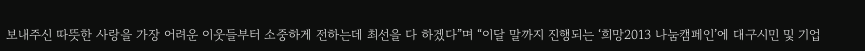보내주신 따뜻한 사랑을 가장 어려운 이웃들부터 소중하게 전하는데 최선을 다 하겠다”며 “이달 말까지 진행되는 ‘희망2013 나눔캠페인’에 대구시민 및 기업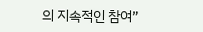의 지속적인 참여”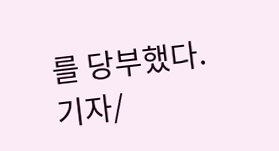를 당부했다.
기자/